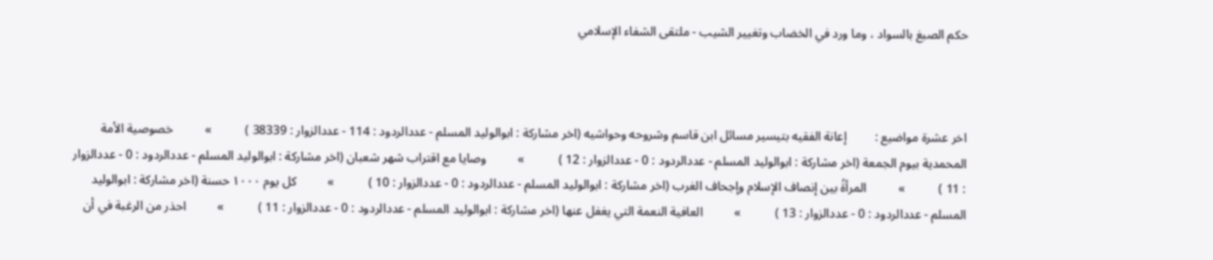حكم الصبغ بالسواد ، وما ورد في الخضاب وتغيير الشيب - ملتقى الشفاء الإسلامي



اخر عشرة مواضيع :         إعانة الفقيه بتيسير مسائل ابن قاسم وشروحه وحواشيه (اخر مشاركة : ابوالوليد المسلم - عددالردود : 114 - عددالزوار : 38339 )           »          خصوصية الأمة المحمدية بيوم الجمعة (اخر مشاركة : ابوالوليد المسلم - عددالردود : 0 - عددالزوار : 12 )           »          وصايا مع اقتراب شهر شعبان (اخر مشاركة : ابوالوليد المسلم - عددالردود : 0 - عددالزوار : 11 )           »          المرأةُ بين إنصاف الإسلام وإجحاف الغرب (اخر مشاركة : ابوالوليد المسلم - عددالردود : 0 - عددالزوار : 10 )           »          كل يوم ١٠٠٠ حسنة (اخر مشاركة : ابوالوليد المسلم - عددالردود : 0 - عددالزوار : 13 )           »          العافية النعمة التي يغفل عنها (اخر مشاركة : ابوالوليد المسلم - عددالردود : 0 - عددالزوار : 11 )           »          احذر من الرغبة في أن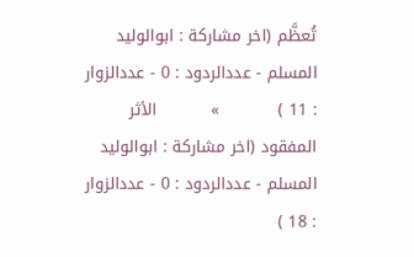تُعظَّم (اخر مشاركة : ابوالوليد المسلم - عددالردود : 0 - عددالزوار : 11 )           »          الأثر المفقود (اخر مشاركة : ابوالوليد المسلم - عددالردود : 0 - عددالزوار : 18 )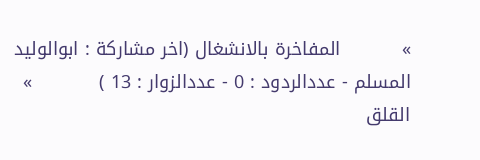»          المفاخرة بالانشغال (اخر مشاركة : ابوالوليد المسلم - عددالردود : 0 - عددالزوار : 13 )           »          القلق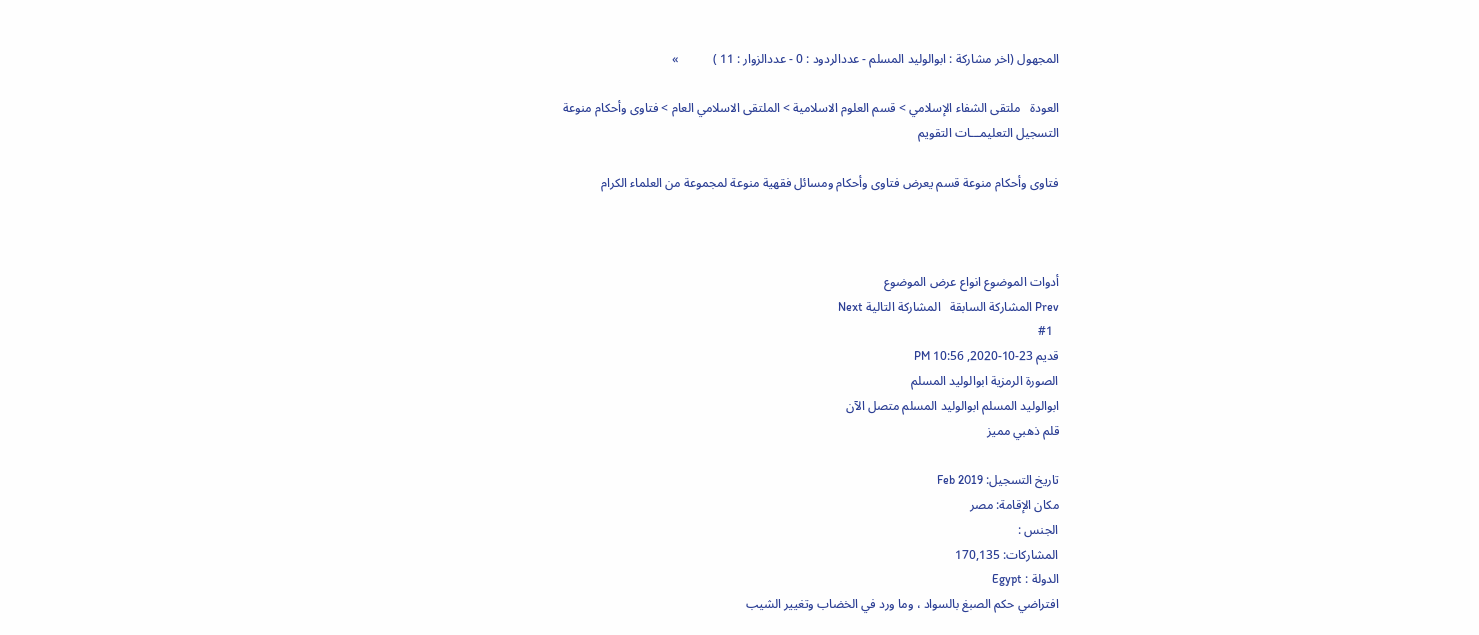المجهول (اخر مشاركة : ابوالوليد المسلم - عددالردود : 0 - عددالزوار : 11 )           »

العودة   ملتقى الشفاء الإسلامي > قسم العلوم الاسلامية > الملتقى الاسلامي العام > فتاوى وأحكام منوعة
التسجيل التعليمـــات التقويم

فتاوى وأحكام منوعة قسم يعرض فتاوى وأحكام ومسائل فقهية منوعة لمجموعة من العلماء الكرام



أدوات الموضوع انواع عرض الموضوع
Prev المشاركة السابقة   المشاركة التالية Next
  #1
قديم 23-10-2020, 10:56 PM
الصورة الرمزية ابوالوليد المسلم
ابوالوليد المسلم ابوالوليد المسلم متصل الآن
قلم ذهبي مميز

تاريخ التسجيل: Feb 2019
مكان الإقامة: مصر
الجنس :
المشاركات: 170,135
الدولة : Egypt
افتراضي حكم الصبغ بالسواد ، وما ورد في الخضاب وتغيير الشيب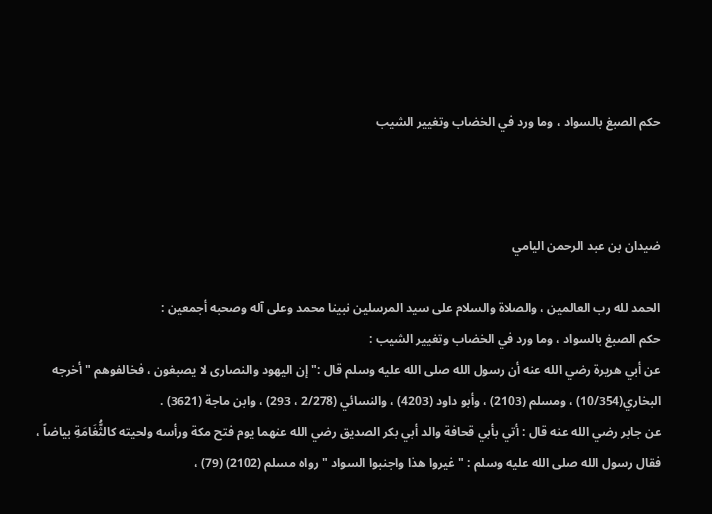حكم الصبغ بالسواد ، وما ورد في الخضاب وتغيير الشيب



ضيدان بن عبد الرحمن اليامي

الحمد لله رب العالمين ، والصلاة والسلام على سيد المرسلين نبينا محمد وعلى آله وصحبه أجمعين :
حكم الصبغ بالسواد ، وما ورد في الخضاب وتغيير الشيب :
عن أبي هريرة رضي الله عنه أن رسول الله صلى الله عليه وسلم قال :"إن اليهود والنصارى لا يصبغون ، فخالفوهم " أخرجه البخاري(10/354) ، ومسلم (2103) ، وأبو داود (4203) ، والنسائي (2/278 ، 293) ، وابن ماجة (3621) .
عن جابر رضي الله عنه قال : أتي بأبي قحافة والد أبي بكر الصديق رضي الله عنهما يوم فتح مكة ورأسه ولحيته كالثُّغَامَةِ بياضاً ، فقال رسول الله صلى الله عليه وسلم : " غيروا هذا واجنبوا السواد " رواه مسلم (2102) (79) ،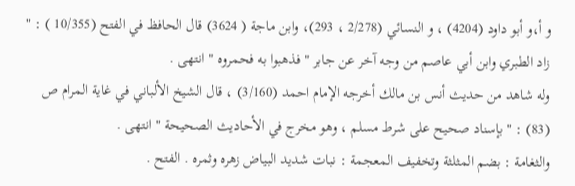و أ،و أبو داود (4204) ، و النسائي (2/278 ، 293)، وابن ماجة ( 3624) قال الحافظ في الفتح (10/355 ) : " زاد الطبري وابن أبي عاصم من وجه آخر عن جابر " فذهبوا به فحمروه " انتهى .
وله شاهد من حديث أنس بن مالك أخرجه الإمام احمد (3/160) ، قال الشيخ الألباني في غاية المرام ص (83) : " بإسناد صحيح على شرط مسلم ، وهو مخرج في الأحاديث الصحيحة " انتهى .
والثغامة : بضم المثلثة وتخفيف المعجمة : نبات شديد البياض زهره وثمره . الفتح .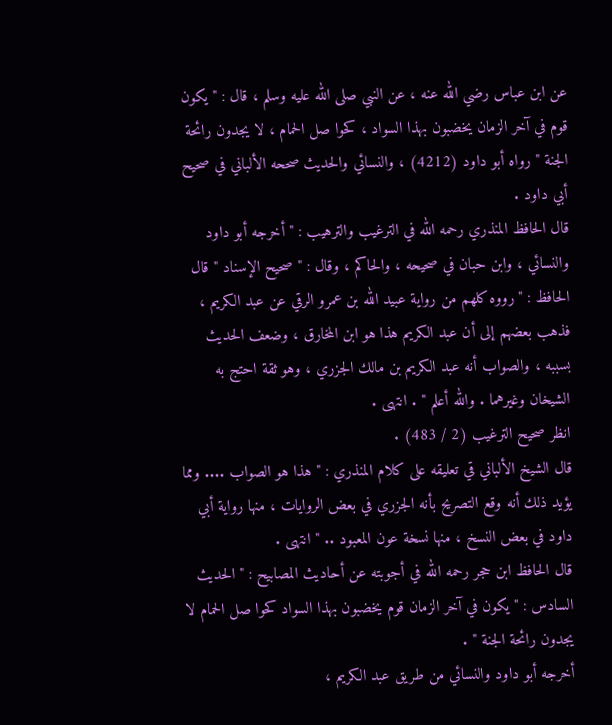عن ابن عباس رضي الله عنه ، عن النبي صلى الله عليه وسلم ، قال : " يكون قوم في آخر الزمان يخضبون بهذا السواد ، كحوا صل الحمام ، لا يجدون رائحة الجنة " رواه أبو داود (4212) ، والنسائي والحديث صححه الألباني في صحيح أبي داود .
قال الحافظ المنذري رحمه الله في الترغيب والترهيب : " أخرجه أبو داود والنسائي ، وابن حبان في صحيحه ، والحاكم ، وقال : " صحيح الإسناد " قال الحافظ : "رووه كلهم من رواية عبيد الله بن عمرو الرقي عن عبد الكريم ، فذهب بعضهم إلى أن عبد الكريم هذا هو ابن المخارق ، وضعف الحديث بسببه ، والصواب أنه عبد الكريم بن مالك الجزري ، وهو ثقة احتج به الشيخان وغيرهما . والله أعلم " . انتهى .
انظر صحيح الترغيب (2 / 483) .
قال الشيخ الألباني قي تعليقه على كلام المنذري : " هذا هو الصواب .... ومما يؤيد ذلك أنه وقع التصريح بأنه الجزري في بعض الروايات ، منها رواية أبي داود في بعض النسخ ، منها نسخة عون المعبود .. " انتهى .
قال الحافظ ابن حجر رحمه الله في أجوبته عن أحاديث المصابيح : " الحديث السادس : " يكون في آخر الزمان قوم يخضبون بهذا السواد كحوا صل الحمام لا يجدون رائحة الجنة " .
أخرجه أبو داود والنسائي من طريق عبد الكريم ،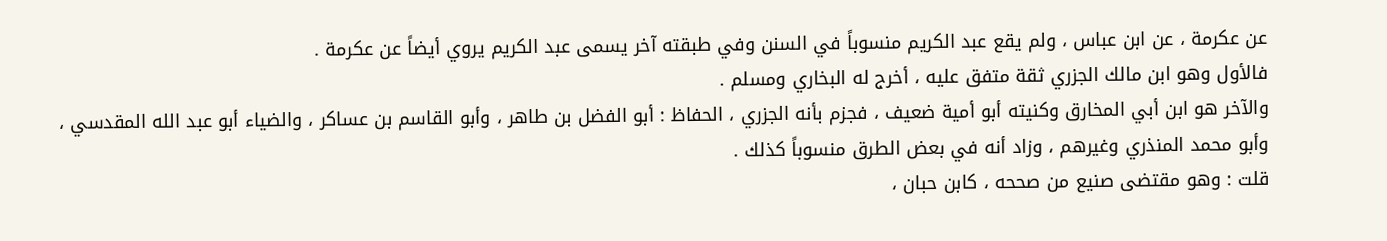عن عكرمة ، عن ابن عباس ، ولم يقع عبد الكريم منسوباً في السنن وفي طبقته آخر يسمى عبد الكريم يروي أيضاً عن عكرمة .
فالأول وهو ابن مالك الجزري ثقة متفق عليه ، أخرج له البخاري ومسلم .
والآخر هو ابن أبي المخارق وكنيته أبو أمية ضعيف ، فجزم بأنه الجزري ، الحفاظ : أبو الفضل بن طاهر ، وأبو القاسم بن عساكر ، والضياء أبو عبد الله المقدسي ، وأبو محمد المنذري وغيرهم ، وزاد أنه في بعض الطرق منسوباً كذلك .
قلت : وهو مقتضى صنيع من صححه ، كابن حبان ،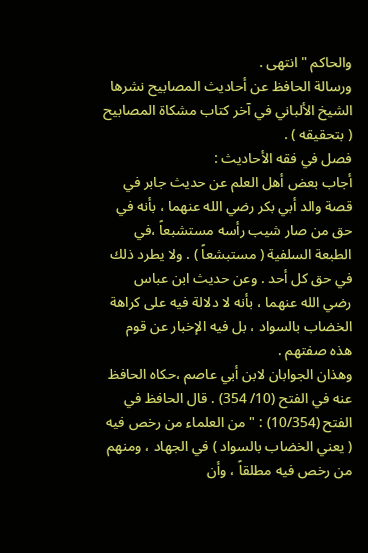والحاكم " انتهى .
ورسالة الحافظ عن أحاديث المصابيح نشرها الشيخ الألباني في آخر كتاب مشكاة المصابيح ( بتحقيقه ) .
فصل في فقه الأحاديث :
أجاب بعض أهل العلم عن حديث جابر في قصة والد أبي بكر رضي الله عنهما ، بأنه في حق من صار شيب رأسه مستشبعاً ،في الطبعة السلفية ( مستبشعاً ) . ولا يطرد ذلك في حق كل أحد . وعن حديث ابن عباس رضي الله عنهما ، بأنه لا دلالة فيه على كراهة الخضاب بالسواد ، بل فيه الإخبار عن قوم هذه صفتهم .
وهذان الجوابان لابن أبي عاصم ،حكاه الحافظ عنه في الفتح (10/ 354) . قال الحافظ في الفتح (10/354) : " من العلماء من رخص فيه ( يعني الخضاب بالسواد ) في الجهاد ، ومنهم من رخص فيه مطلقاً ، وأن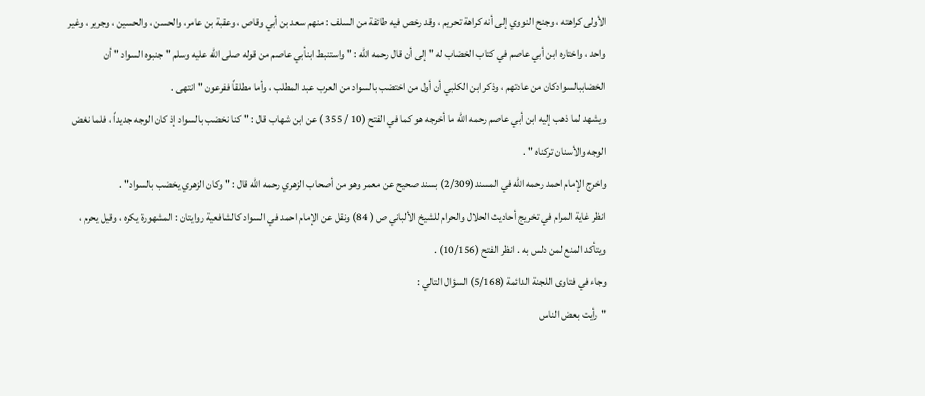الأولى كراهته ، وجنح النووي إلى أنه كراهة تحريم ، وقد رخص فيه طائفة من السلف : منهم سعد بن أبي وقاص ، وعقبة بن عامر، والحسن ، والحسين ، وجرير ، وغير واحد ، واختاره ابن أبي عاصم في كتاب الخضاب له " إلى أن قال رحمه الله : " واستنبط ابنأبي عاصم من قوله صلى الله عليه وسلم " جنبوه السواد " أن الخضاببالسوادكان من عادتهم ، وذكر ابن الكلبي أن أول من اختضب بالسواد من العرب عبد المطلب ، وأما مطلقاً ففرعون " انتهى .
ويشهد لما ذهب إليه ابن أبي عاصم رحمه الله ما أخرجه هو كما في الفتح (10 / 355 ) عن ابن شهاب قال : " كنا نخضب بالسواد إذ كان الوجه جديداً ، فلما نغض الوجه والأسنان تركناه " .
واخرج الإمام احمد رحمه الله في المسند(2/309) بسند صحيح عن معمر وهو من أصحاب الزهري رحمه الله قال : " وكان الزهري يخضب بالسواد" .
انظر غاية المرام في تخريج أحاديث الحلال والحرام للشيخ الألباني ص ( 84) ونقل عن الإمام احمد في السواد كالشافعية روايتان : المشهورة يكره ، وقيل يحرم ، ويتأكد المنع لمن دلس به . انظر الفتح (10/156) .
وجاء في فتاوى اللجنة الدائمة (5/168) السؤال التالي :
"رأيت بعض الناس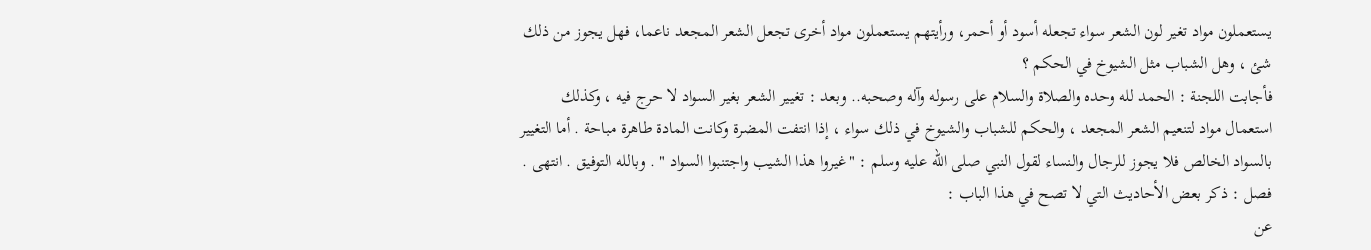يستعملون مواد تغير لون الشعر سواء تجعله أسود أو أحمر، ورأيتهم يستعملون مواد أخرى تجعل الشعر المجعد ناعما، فهل يجوز من ذلك شئ ، وهل الشباب مثل الشيوخ في الحكم ؟
فأجابت اللجنة : الحمد لله وحده والصلاة والسلام على رسوله وآله وصحبه.. وبعد : تغيير الشعر بغير السواد لا حرج فيه ، وكذلك استعمال مواد لتنعيم الشعر المجعد ، والحكم للشباب والشيوخ في ذلك سواء ، إذا انتفت المضرة وكانت المادة طاهرة مباحة . أما التغيير بالسواد الخالص فلا يجوز للرجال والنساء لقول النبي صلى الله عليه وسلم : "غيروا هذا الشيب واجتنبوا السواد " . وبالله التوفيق . انتهى .
فصل : ذكر بعض الأحاديث التي لا تصح في هذا الباب :
عن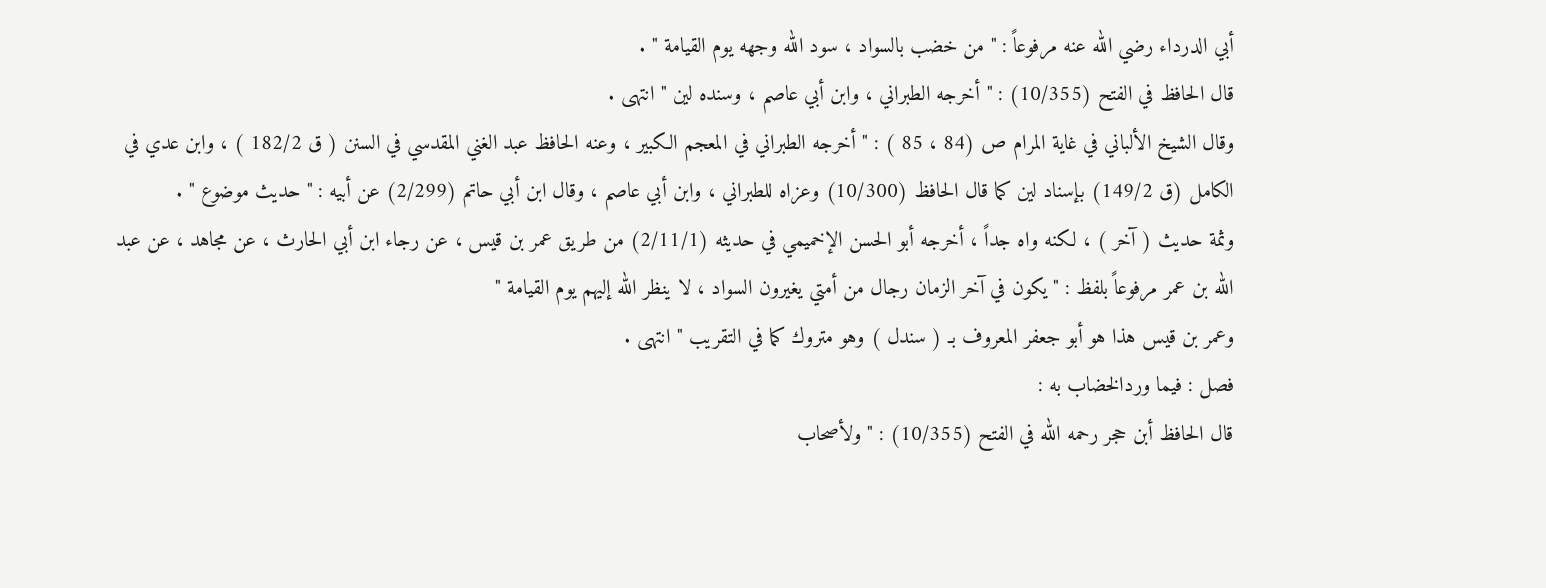أبي الدرداء رضي الله عنه مرفوعاً : " من خضب بالسواد ، سود الله وجهه يوم القيامة " .
قال الحافظ في الفتح (10/355) : " أخرجه الطبراني ، وابن أبي عاصم ، وسنده لين " انتهى .
وقال الشيخ الألباني في غاية المرام ص (84 ، 85 ) : " أخرجه الطبراني في المعجم الكبير ، وعنه الحافظ عبد الغني المقدسي في السنن ( ق 182/2 ) ، وابن عدي في الكامل (ق 149/2) بإسناد لين كما قال الحافظ (10/300) وعزاه للطبراني ، وابن أبي عاصم ، وقال ابن أبي حاتم (2/299) عن أبيه : " حديث موضوع " .
وثمة حديث ( آخر ) ، لكنه واه جداً ، أخرجه أبو الحسن الإخميمي في حديثه (2/11/1) من طريق عمر بن قيس ، عن رجاء ابن أبي الحارث ، عن مجاهد ، عن عبد الله بن عمر مرفوعاً بلفظ : " يكون في آخر الزمان رجال من أمتي يغيرون السواد ، لا ينظر الله إليهم يوم القيامة "
وعمر بن قيس هذا هو أبو جعفر المعروف بـ ( سندل ) وهو متروك كما في التقريب " انتهى .
فصل : فيما وردالخضاب به :
قال الحافظ أبن حجر رحمه الله في الفتح (10/355) : " ولأصحاب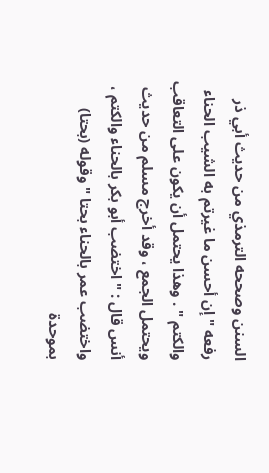السنن وصححه الترمذي من حديث أبي ذر رفعه " إن أحسن ما غيرتم به الشيب الحناء والكتم " . وهذا يحتمل أن يكون على التعاقب ويحتمل الجمع ، وقد أخرج مسلم من حديث أنس قال : " اختضب أبو بكر بالحناء والكتم ، واختضب عمر بالحناء بحتا " وقوله (بحتا) بموحدة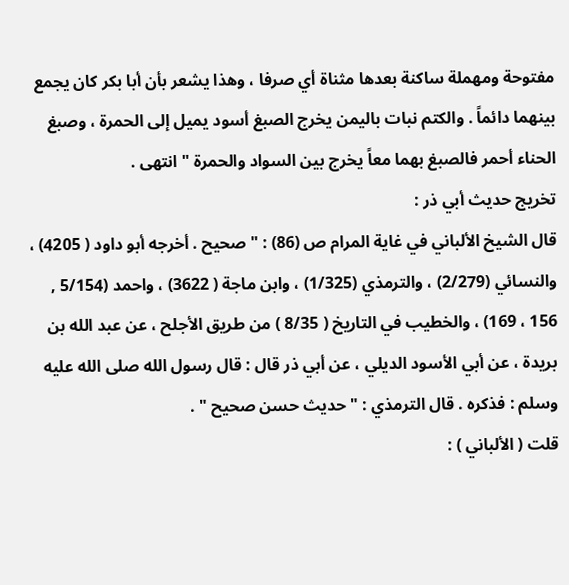مفتوحة ومهملة ساكنة بعدها مثناة أي صرفا ، وهذا يشعر بأن أبا بكر كان يجمع بينهما دائماً . والكتم نبات باليمن يخرج الصبغ أسود يميل إلى الحمرة ، وصبغ الحناء أحمر فالصبغ بهما معاً يخرج بين السواد والحمرة " انتهى .
تخريج حديث أبي ذر :
قال الشيخ الألباني في غاية المرام ص (86) : " صحيح . أخرجه أبو داود ( 4205) ، والنسائي (2/279) ، والترمذي (1/325) ، وابن ماجة ( 3622) ، واحمد (5/154 , 156 ، 169) ، والخطيب في التاريخ ( 8/35 ) من طريق الأجلح ، عن عبد الله بن بريدة ، عن أبي الأسود الديلي ، عن أبي ذر قال : قال رسول الله صلى الله عليه وسلم : فذكره . قال الترمذي : " حديث حسن صحيح " .
قلت ( الألباني ) :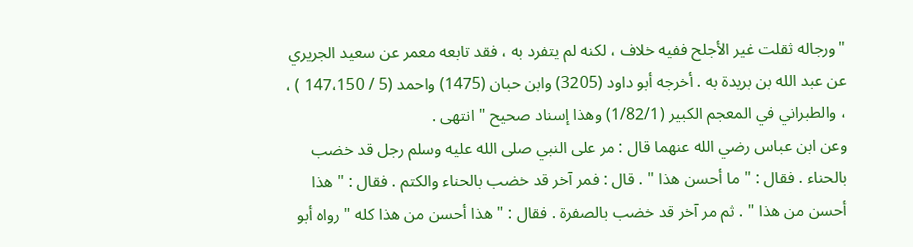"ورجاله ثقلت غير الأجلح ففيه خلاف ، لكنه لم يتفرد به ، فقد تابعه معمر عن سعيد الجريري عن عبد الله بن بريدة به . أخرجه أبو داود (3205) وابن حبان (1475) واحمد (5 / 147،150 ) ، ، والطبراني في المعجم الكبير (1/82/1) وهذا إسناد صحيح " انتهى .
وعن ابن عباس رضي الله عنهما قال : مر على النبي صلى الله عليه وسلم رجل قد خضب بالحناء . فقال : " ما أحسن هذا " . قال : فمر آخر قد خضب بالحناء والكتم . فقال : " هذا أحسن من هذا " . ثم مر آخر قد خضب بالصفرة . فقال : " هذا أحسن من هذا كله " رواه أبو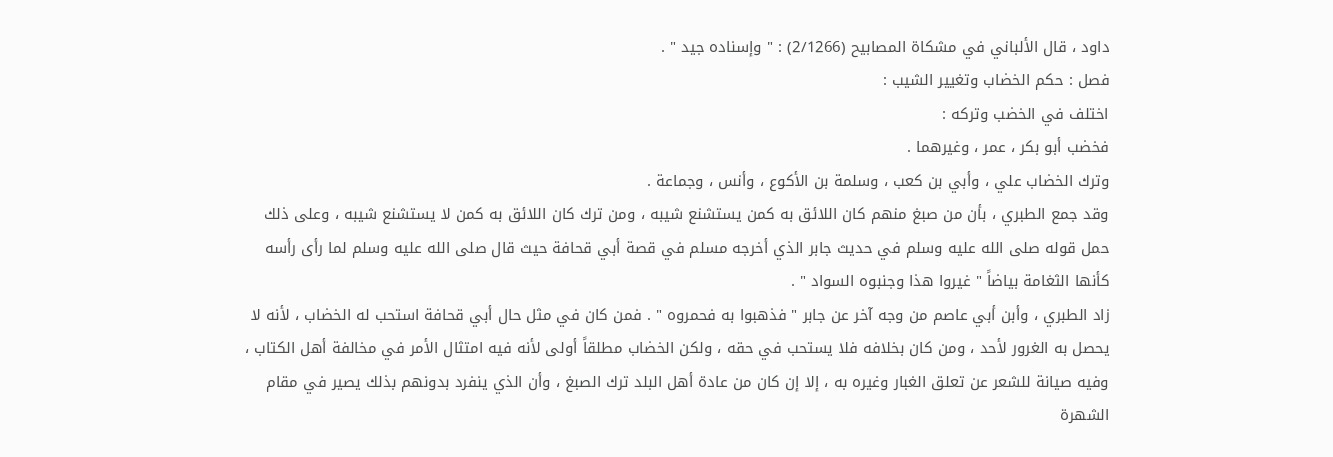داود ، قال الألباني في مشكاة المصابيح (2/1266) : " وإسناده جيد " .
فصل : حكم الخضاب وتغيير الشيب :
اختلف في الخضب وتركه :
فخضب أبو بكر ، عمر ، وغيرهما .
وترك الخضاب علي ، وأبي بن كعب ، وسلمة بن الأكوع ، وأنس ، وجماعة .
وقد جمع الطبري ، بأن من صبغ منهم كان اللائق به كمن يستشنع شيبه ، ومن ترك كان اللائق به كمن لا يستشنع شيبه ، وعلى ذلك حمل قوله صلى الله عليه وسلم في حديث جابر الذي أخرجه مسلم في قصة أبي قحافة حيث قال صلى الله عليه وسلم لما رأى رأسه كأنها الثغامة بياضاً " غيروا هذا وجنبوه السواد " .
زاد الطبري ، وأبن أبي عاصم من وجه آخر عن جابر " فذهبوا به فحمروه " . فمن كان في مثل حال أبي قحافة استحب له الخضاب ، لأنه لا يحصل به الغرور لأحد ، ومن كان بخلافه فلا يستحب في حقه ، ولكن الخضاب مطلقاً أولى لأنه فيه امتثال الأمر في مخالفة أهل الكتاب ، وفيه صيانة للشعر عن تعلق الغبار وغيره به ، إلا إن كان من عادة أهل البلد ترك الصبغ ، وأن الذي ينفرد بدونهم بذلك يصير في مقام الشهرة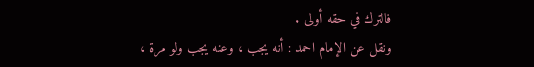فالترك في حقه أولى .
ونقل عن الإمام احمد : أنه يجب ، وعنه يجب ولو مرة ،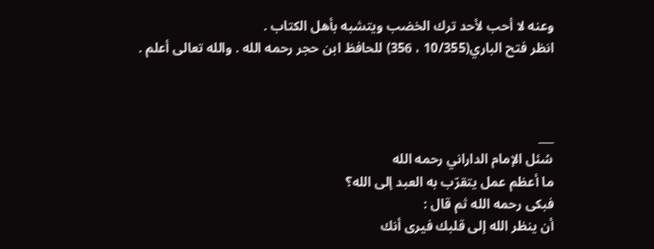وعنه لا أحب لأحد ترك الخضب ويتشبه بأهل الكتاب .
انظر فتح الباري(10/355 ، 356) للحافظ ابن حجر رحمه الله . والله تعالى أعلم .



___
سُئل الإمام الداراني رحمه الله
ما أعظم عمل يتقرّب به العبد إلى الله؟
فبكى رحمه الله ثم قال :
أن ينظر الله إلى قلبك فيرى أنك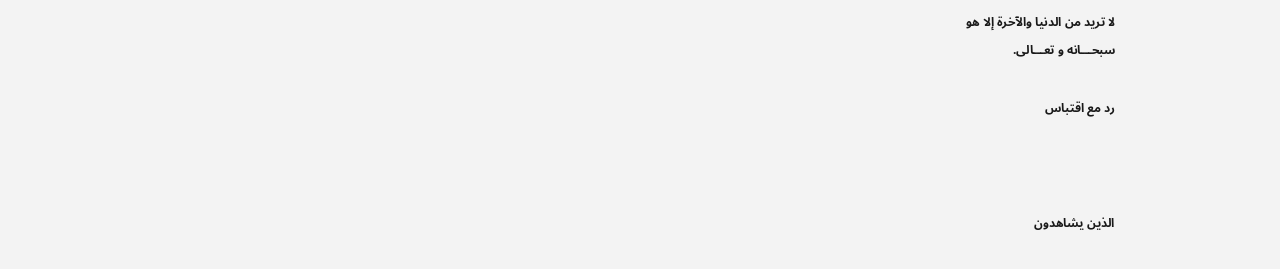لا تريد من الدنيا والآخرة إلا هو
سبحـــانه و تعـــالى.

رد مع اقتباس



الذين يشاهدون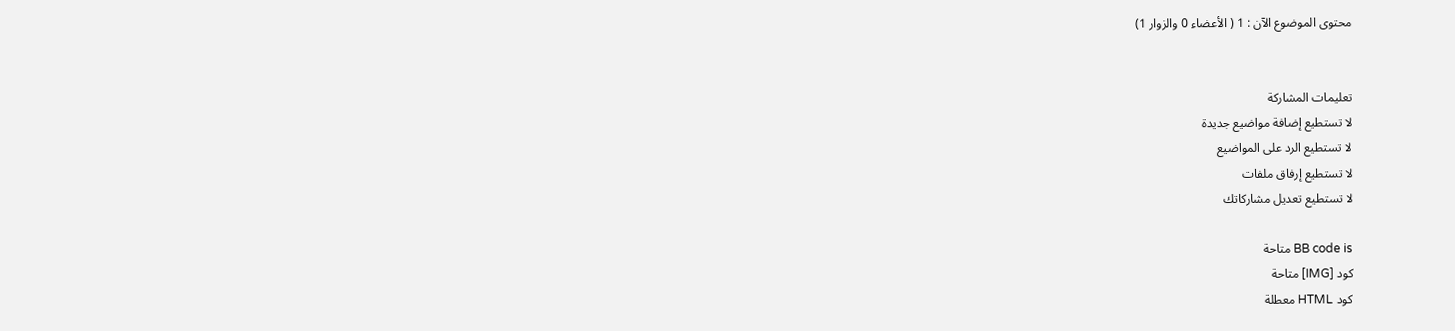محتوى الموضوع الآن : 1 ( الأعضاء 0 والزوار 1)


تعليمات المشاركة
لا تستطيع إضافة مواضيع جديدة
لا تستطيع الرد على المواضيع
لا تستطيع إرفاق ملفات
لا تستطيع تعديل مشاركاتك

BB code is متاحة
كود [IMG] متاحة
كود HTML معطلة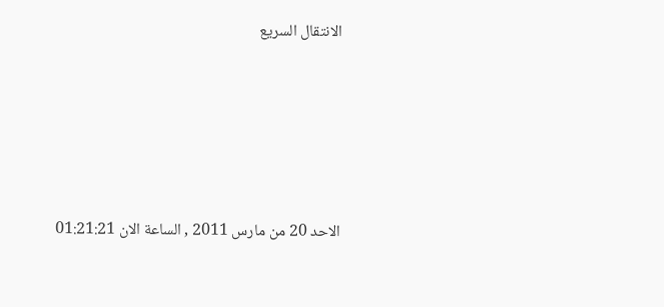الانتقال السريع





الاحد 20 من مارس 2011 , الساعة الان 01:21:21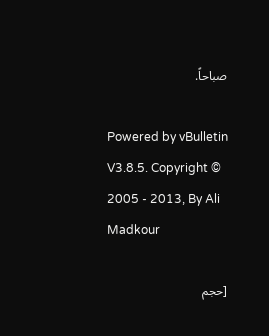صباحاً.

Powered by vBulletin V3.8.5. Copyright © 2005 - 2013, By Ali Madkour

[حجم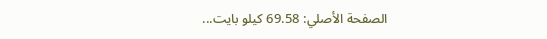الصفحة الأصلي: 69.58 كيلو بايت...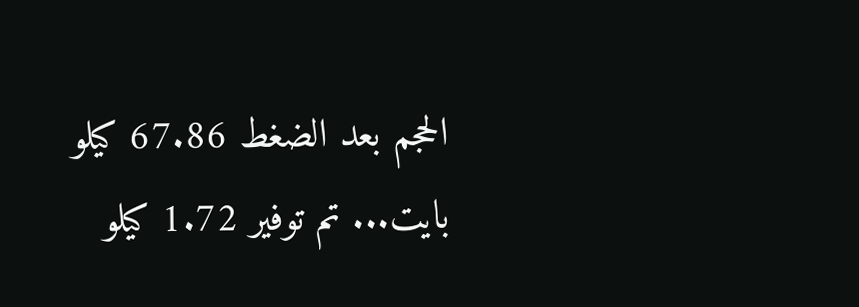الحجم بعد الضغط 67.86 كيلو بايت... تم توفير 1.72 كيلو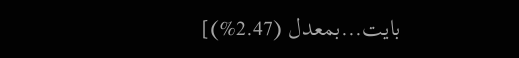بايت...بمعدل (2.47%)]